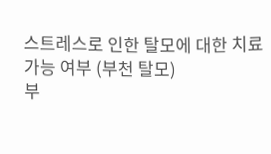스트레스로 인한 탈모에 대한 치료 가능 여부 (부천 탈모)
부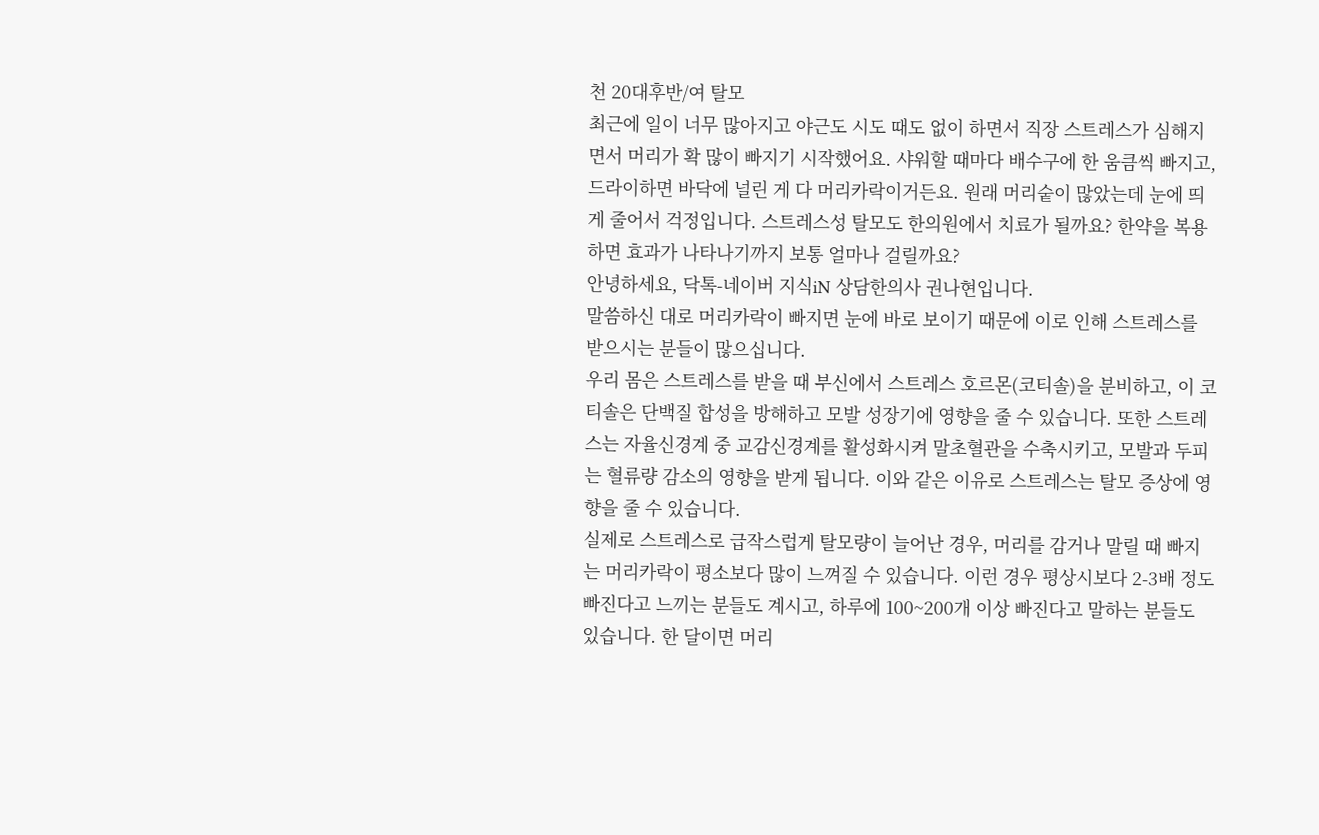천 20대후반/여 탈모
최근에 일이 너무 많아지고 야근도 시도 때도 없이 하면서 직장 스트레스가 심해지면서 머리가 확 많이 빠지기 시작했어요. 샤워할 때마다 배수구에 한 움큼씩 빠지고, 드라이하면 바닥에 널린 게 다 머리카락이거든요. 원래 머리숱이 많았는데 눈에 띄게 줄어서 걱정입니다. 스트레스성 탈모도 한의원에서 치료가 될까요? 한약을 복용하면 효과가 나타나기까지 보통 얼마나 걸릴까요?
안녕하세요, 닥톡-네이버 지식iN 상담한의사 권나현입니다.
말씀하신 대로 머리카락이 빠지면 눈에 바로 보이기 때문에 이로 인해 스트레스를 받으시는 분들이 많으십니다.
우리 몸은 스트레스를 받을 때 부신에서 스트레스 호르몬(코티솔)을 분비하고, 이 코티솔은 단백질 합성을 방해하고 모발 성장기에 영향을 줄 수 있습니다. 또한 스트레스는 자율신경계 중 교감신경계를 활성화시켜 말초혈관을 수축시키고, 모발과 두피는 혈류량 감소의 영향을 받게 됩니다. 이와 같은 이유로 스트레스는 탈모 증상에 영향을 줄 수 있습니다.
실제로 스트레스로 급작스럽게 탈모량이 늘어난 경우, 머리를 감거나 말릴 때 빠지는 머리카락이 평소보다 많이 느껴질 수 있습니다. 이런 경우 평상시보다 2-3배 정도 빠진다고 느끼는 분들도 계시고, 하루에 100~200개 이상 빠진다고 말하는 분들도 있습니다. 한 달이면 머리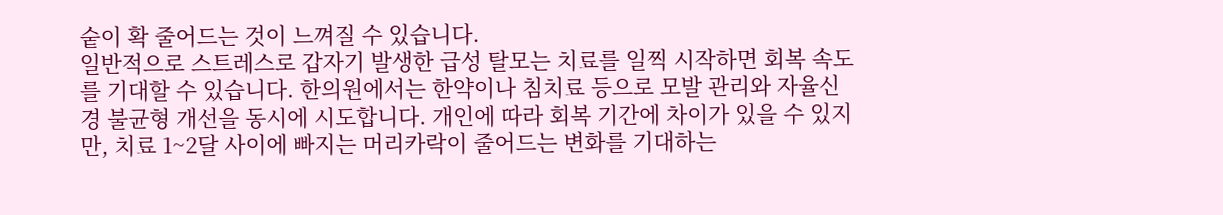숱이 확 줄어드는 것이 느껴질 수 있습니다.
일반적으로 스트레스로 갑자기 발생한 급성 탈모는 치료를 일찍 시작하면 회복 속도를 기대할 수 있습니다. 한의원에서는 한약이나 침치료 등으로 모발 관리와 자율신경 불균형 개선을 동시에 시도합니다. 개인에 따라 회복 기간에 차이가 있을 수 있지만, 치료 1~2달 사이에 빠지는 머리카락이 줄어드는 변화를 기대하는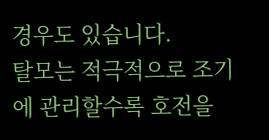경우도 있습니다.
탈모는 적극적으로 조기에 관리할수록 호전을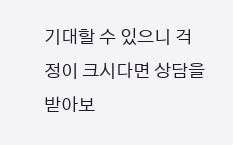기대할 수 있으니 걱정이 크시다면 상담을 받아보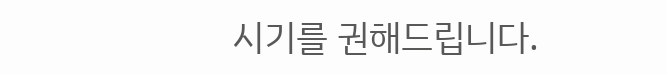시기를 권해드립니다.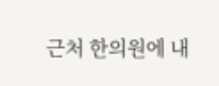근처 한의원에 내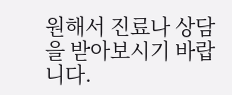원해서 진료나 상담을 받아보시기 바랍니다.